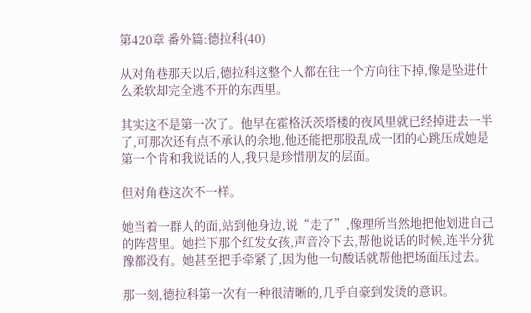第420章 番外篇:德拉科(40)

从对角巷那天以后,德拉科这整个人都在往一个方向往下掉,像是坠进什么柔软却完全逃不开的东西里。

其实这不是第一次了。他早在霍格沃茨塔楼的夜风里就已经掉进去一半了,可那次还有点不承认的余地,他还能把那股乱成一团的心跳压成她是第一个肯和我说话的人,我只是珍惜朋友的层面。

但对角巷这次不一样。

她当着一群人的面,站到他身边,说“走了”,像理所当然地把他划进自己的阵营里。她拦下那个红发女孩,声音冷下去,帮他说话的时候,连半分犹豫都没有。她甚至把手牵紧了,因为他一句酸话就帮他把场面压过去。

那一刻,德拉科第一次有一种很清晰的,几乎自豪到发烫的意识。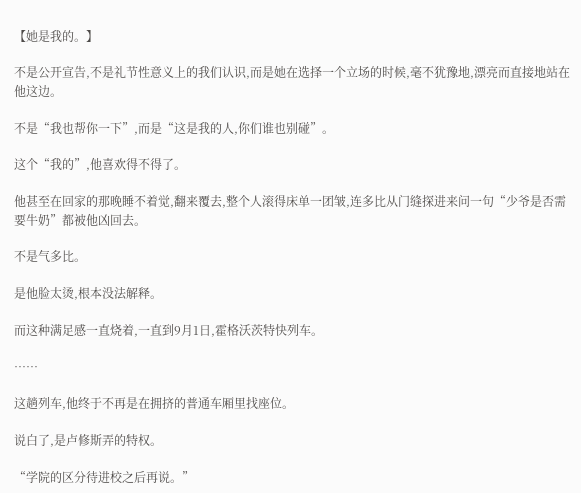【她是我的。】

不是公开宣告,不是礼节性意义上的我们认识,而是她在选择一个立场的时候,毫不犹豫地,漂亮而直接地站在他这边。

不是“我也帮你一下”,而是“这是我的人,你们谁也别碰”。

这个“我的”,他喜欢得不得了。

他甚至在回家的那晚睡不着觉,翻来覆去,整个人滚得床单一团皱,连多比从门缝探进来问一句“少爷是否需要牛奶”都被他凶回去。

不是气多比。

是他脸太烫,根本没法解释。

而这种满足感一直烧着,一直到9月1日,霍格沃茨特快列车。

……

这趟列车,他终于不再是在拥挤的普通车厢里找座位。

说白了,是卢修斯弄的特权。

“学院的区分待进校之后再说。”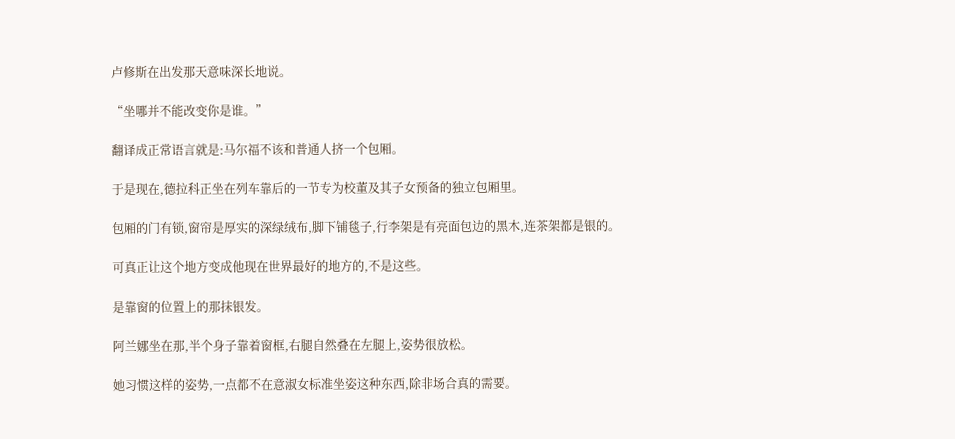卢修斯在出发那天意味深长地说。

“坐哪并不能改变你是谁。”

翻译成正常语言就是:马尔福不该和普通人挤一个包厢。

于是现在,德拉科正坐在列车靠后的一节专为校董及其子女预备的独立包厢里。

包厢的门有锁,窗帘是厚实的深绿绒布,脚下铺毯子,行李架是有亮面包边的黑木,连茶架都是银的。

可真正让这个地方变成他现在世界最好的地方的,不是这些。

是靠窗的位置上的那抹银发。

阿兰娜坐在那,半个身子靠着窗框,右腿自然叠在左腿上,姿势很放松。

她习惯这样的姿势,一点都不在意淑女标准坐姿这种东西,除非场合真的需要。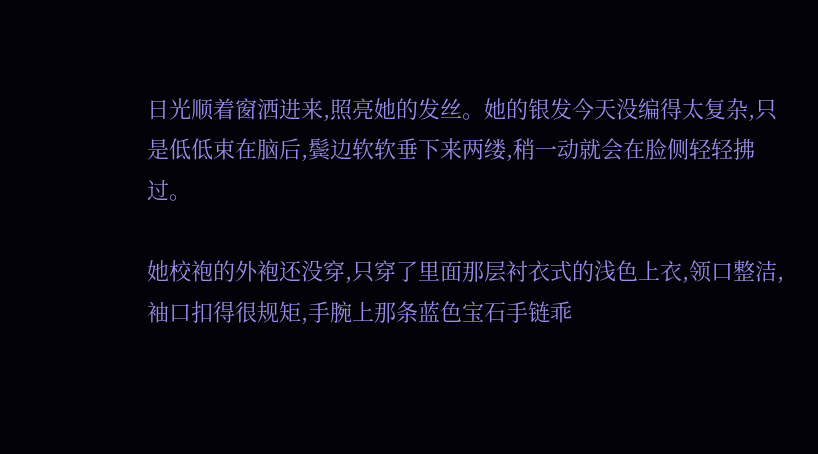日光顺着窗洒进来,照亮她的发丝。她的银发今天没编得太复杂,只是低低束在脑后,鬓边软软垂下来两缕,稍一动就会在脸侧轻轻拂过。

她校袍的外袍还没穿,只穿了里面那层衬衣式的浅色上衣,领口整洁,袖口扣得很规矩,手腕上那条蓝色宝石手链乖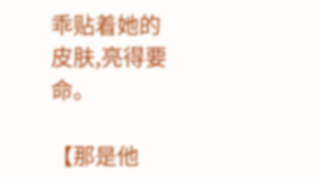乖贴着她的皮肤,亮得要命。

【那是他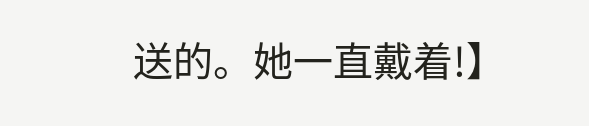送的。她一直戴着!】